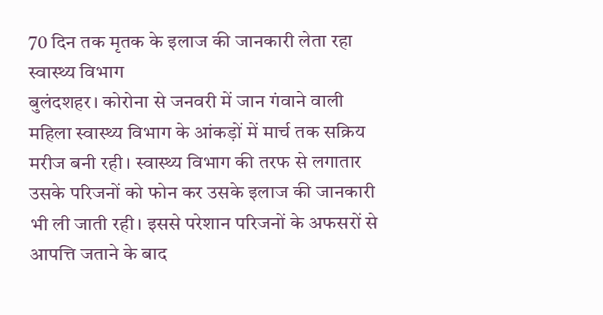70 दिन तक मृतक के इलाज की जानकारी लेता रहा स्वास्थ्य विभाग
बुलंदशहर। कोरोना से जनवरी में जान गंवाने वाली महिला स्वास्थ्य विभाग के आंकड़ों में मार्च तक सक्रिय मरीज बनी रही। स्वास्थ्य विभाग की तरफ से लगातार उसके परिजनों को फोन कर उसके इलाज की जानकारी भी ली जाती रही। इससे परेशान परिजनों के अफसरों से आपत्ति जताने के बाद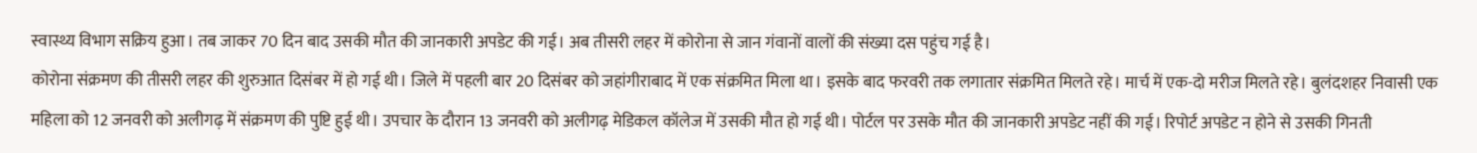स्वास्थ्य विभाग सक्रिय हुआ। तब जाकर 70 दिन बाद उसकी मौत की जानकारी अपडेट की गई। अब तीसरी लहर में कोरोना से जान गंवानों वालों की संख्या दस पहुंच गई है।
कोरोना संक्रमण की तीसरी लहर की शुरुआत दिसंबर में हो गई थी। जिले में पहली बार 20 दिसंबर को जहांगीराबाद में एक संक्रमित मिला था। इसके बाद फरवरी तक लगातार संक्रमित मिलते रहे। मार्च में एक-दो मरीज मिलते रहे। बुलंदशहर निवासी एक महिला को 12 जनवरी को अलीगढ़ में संक्रमण की पुष्टि हुई थी। उपचार के दौरान 13 जनवरी को अलीगढ़ मेडिकल कॉलेज में उसकी मौत हो गई थी। पोर्टल पर उसके मौत की जानकारी अपडेट नहीं की गई। रिपोर्ट अपडेट न होने से उसकी गिनती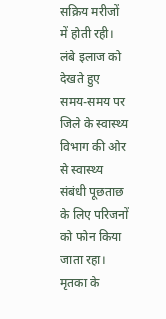सक्रिय मरीजों में होती रही। लंबे इलाज को देखते हुए समय-समय पर जिले के स्वास्थ्य विभाग की ओर से स्वास्थ्य संबंधी पूछताछ के लिए परिजनों को फोन किया जाता रहा। मृतका के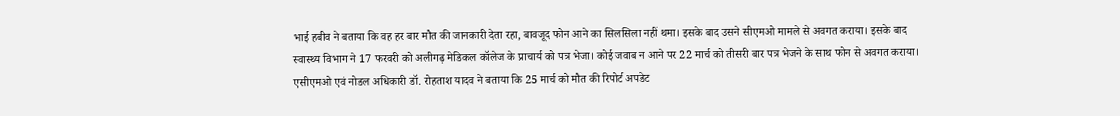भाई हबीव ने बताया कि वह हर बार मौत की जानकारी देता रहा, बावजूद फोन आने का सिलसिला नहीं थमा। इसके बाद उसने सीएमओ मामले से अवगत कराया। इसके बाद स्वास्थ्य विभाग ने 17 फरवरी को अलीगढ़ मेडिकल कॉलेज के प्राचार्य को पत्र भेजा। कोई जवाब न आने पर 22 मार्च को तीसरी बार पत्र भेजने के साथ फोन से अवगत कराया। एसीएमओ एवं नोडल अधिकारी डॉ. रोहताश यादव ने बताया कि 25 मार्च को मौत की रिपोर्ट अपडेट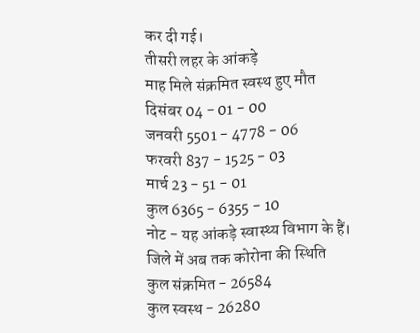कर दी गई।
तीसरी लहर के आंकड़े
माह मिले संक्रमित स्वस्थ हुए मौत
दिसंबर 04 - 01 - 00
जनवरी 5501 - 4778 - 06
फरवरी 837 - 1525 - 03
मार्च 23 - 51 - 01
कुल 6365 - 6355 - 10
नोट - यह आंकड़े स्वास्थ्य विभाग के हैं।
जिले में अब तक कोरोना की स्थिति
कुल संक्रमित - 26584
कुल स्वस्थ - 26280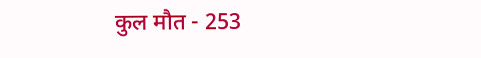कुल मौत - 253